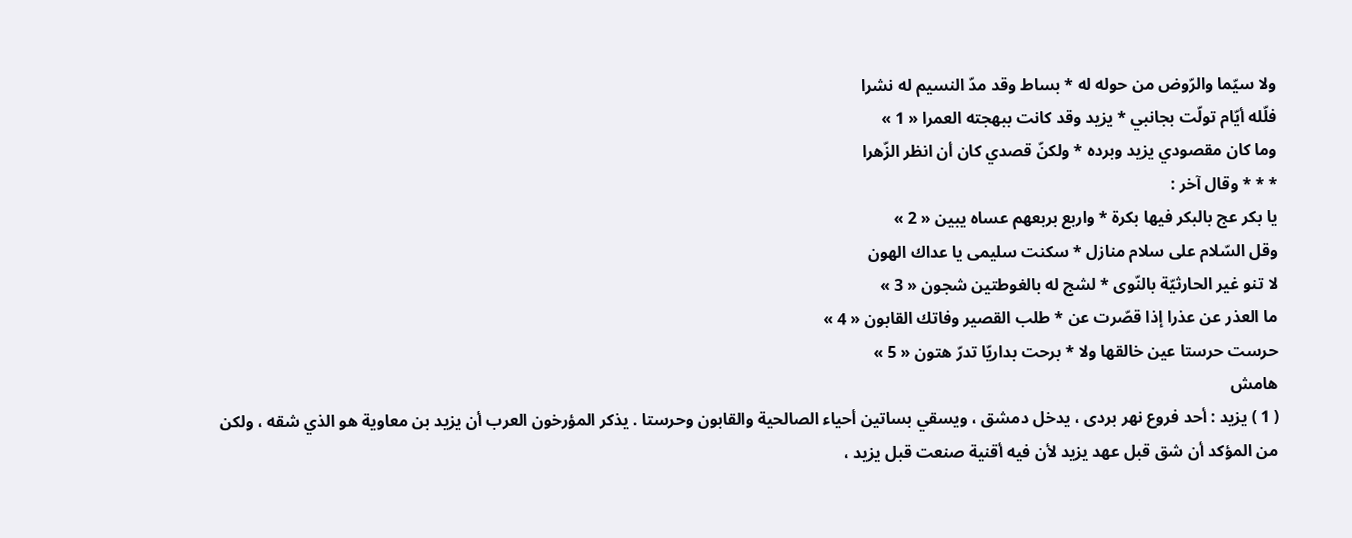ولا سيّما والرّوض من حوله له * بساط وقد مدّ النسيم له نشرا
فلّله أيّام تولّت بجانبي * يزيد وقد كانت ببهجته العمرا « 1 »
وما كان مقصودي يزيد وبرده * ولكنّ قصدي كان أن انظر الزّهرا
* * * وقال آخر :
يا بكر عج بالبكر فيها بكرة * واربع بربعهم عساه يبين « 2 »
وقل السّلام على سلام منازل * سكنت سليمى يا عداك الهون
لا تنو غير الحارثيّة بالنّوى * لشج له بالغوطتين شجون « 3 »
ما العذر عن عذرا إذا قصّرت عن * طلب القصير وفاتك القابون « 4 »
حرست حرستا عين خالقها ولا * برحت بداريّا تدرّ هتون « 5 »
هامش
( 1 ) يزيد : أحد فروع نهر بردى ، يدخل دمشق ، ويسقي بساتين أحياء الصالحية والقابون وحرستا . يذكر المؤرخون العرب أن يزيد بن معاوية هو الذي شقه ، ولكن من المؤكد أن شق قبل عهد يزيد لأن فيه أقنية صنعت قبل يزيد ،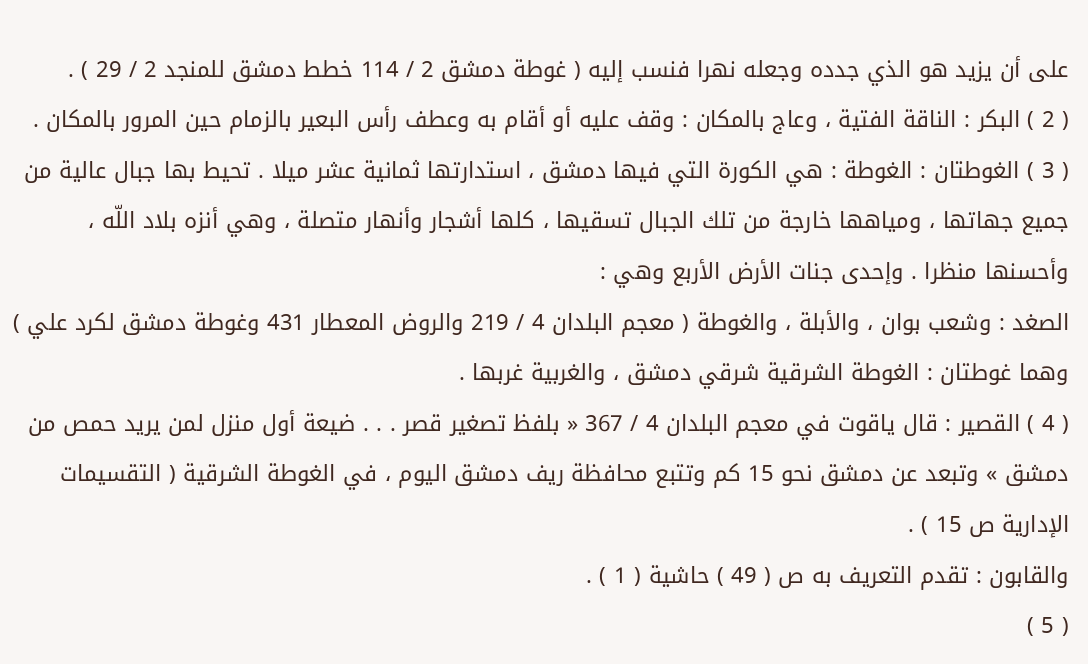على أن يزيد هو الذي جدده وجعله نهرا فنسب إليه ( غوطة دمشق 2 / 114 خطط دمشق للمنجد 2 / 29 ) .
( 2 ) البكر : الناقة الفتية ، وعاج بالمكان : وقف عليه أو أقام به وعطف رأس البعير بالزمام حين المرور بالمكان .
( 3 ) الغوطتان : الغوطة : هي الكورة التي فيها دمشق ، استدارتها ثمانية عشر ميلا . تحيط بها جبال عالية من جميع جهاتها ، ومياهها خارجة من تلك الجبال تسقيها ، كلها أشجار وأنهار متصلة ، وهي أنزه بلاد اللّه ، وأحسنها منظرا . وإحدى جنات الأرض الأربع وهي :
الصغد : وشعب بوان ، والأبلة ، والغوطة ( معجم البلدان 4 / 219 والروض المعطار 431 وغوطة دمشق لكرد علي ) وهما غوطتان : الغوطة الشرقية شرقي دمشق ، والغربية غربها .
( 4 ) القصير : قال ياقوت في معجم البلدان 4 / 367 « بلفظ تصغير قصر . . . ضيعة أول منزل لمن يريد حمص من دمشق » وتبعد عن دمشق نحو 15 كم وتتبع محافظة ريف دمشق اليوم ، في الغوطة الشرقية ( التقسيمات الإدارية ص 15 ) .
والقابون : تقدم التعريف به ص ( 49 ) حاشية ( 1 ) .
( 5 )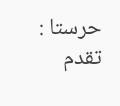حرستا : تقدم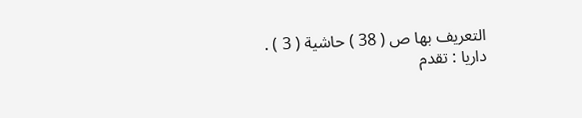التعريف بها ص ( 38 ) حاشية ( 3 ) .
داريا : تقدم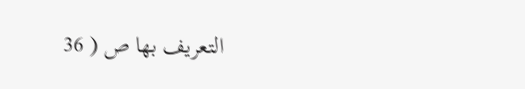التعريف بها ص ( 36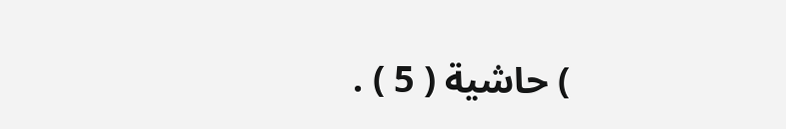) حاشية ( 5 ) .